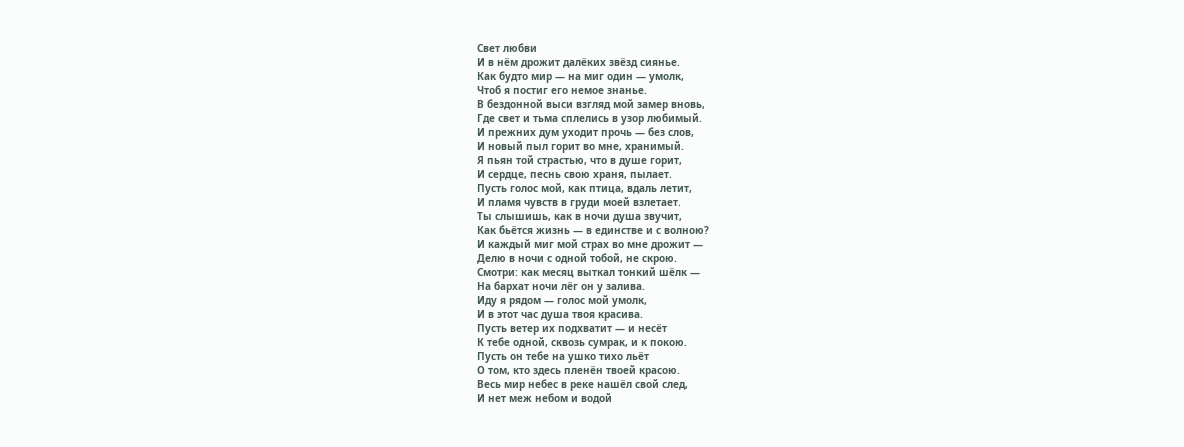Свет любви
И в нём дрожит далёких звёзд сиянье.
Как будто мир — на миг один — умолк,
Чтоб я постиг его немое знанье.
В бездонной выси взгляд мой замер вновь,
Где свет и тьма сплелись в узор любимый.
И прежних дум уходит прочь — без слов,
И новый пыл горит во мне, хранимый.
Я пьян той страстью, что в душе горит,
И сердце, песнь свою храня, пылает.
Пусть голос мой, как птица, вдаль летит,
И пламя чувств в груди моей взлетает.
Ты слышишь, как в ночи душа звучит,
Как бьётся жизнь — в единстве и с волною?
И каждый миг мой страх во мне дрожит —
Делю в ночи с одной тобой, не скрою.
Смотри: как месяц выткал тонкий шёлк —
На бархат ночи лёг он у залива.
Иду я рядом — голос мой умолк,
И в этот час душа твоя красива.
Пусть ветер их подхватит — и несёт
К тебе одной, сквозь сумрак, и к покою.
Пусть он тебе на ушко тихо льёт
О том, кто здесь пленён твоей красою.
Весь мир небес в реке нашёл свой след,
И нет меж небом и водой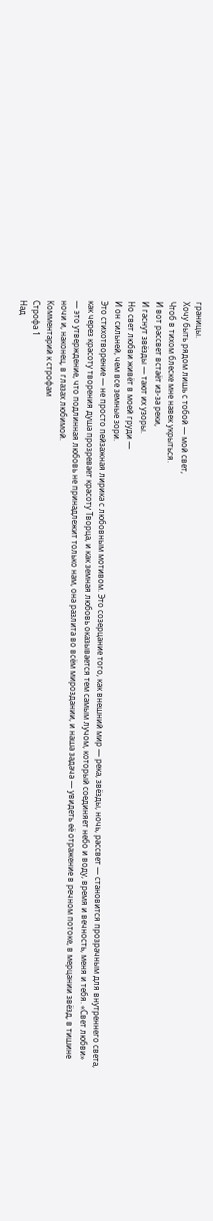границы.
Хочу быть рядом лишь с тобой — мой свет,
Чтоб в тихом блеске мне навек укрыться.
И вот рассвет встаёт из-за реки,
И гаснут звёзды — тают их узоры.
Но свет любви живёт в моей груди —
И он сильней, чем все земные зори.
Это стихотворение — не просто пейзажная лирика с любовным мотивом. Это созерцание того, как внешний мир — река, звёзды, ночь, рассвет — становится прозрачным для внутреннего света, как через красоту творения душа прозревает красоту Творца, и как земная любовь оказывается тем самым лучом, который соединяет небо и воду, время и вечность, меня и тебя. «Свет любви» — это утверждение, что подлинная любовь не принадлежит только нам, она разлита во всём мироздании, и наша задача — увидеть её отражение в речном потоке, в мерцании звёзд, в тишине ночи и, наконец, в глазах любимой.
Комментарий к строфам
Строфа 1
Над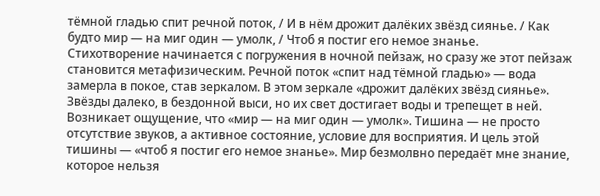тёмной гладью спит речной поток, / И в нём дрожит далёких звёзд сиянье. / Как будто мир — на миг один — умолк, / Чтоб я постиг его немое знанье.
Стихотворение начинается с погружения в ночной пейзаж, но сразу же этот пейзаж становится метафизическим. Речной поток «спит над тёмной гладью» — вода замерла в покое, став зеркалом. В этом зеркале «дрожит далёких звёзд сиянье». Звёзды далеко, в бездонной выси, но их свет достигает воды и трепещет в ней. Возникает ощущение, что «мир — на миг один — умолк». Тишина — не просто отсутствие звуков, а активное состояние, условие для восприятия. И цель этой тишины — «чтоб я постиг его немое знанье». Мир безмолвно передаёт мне знание, которое нельзя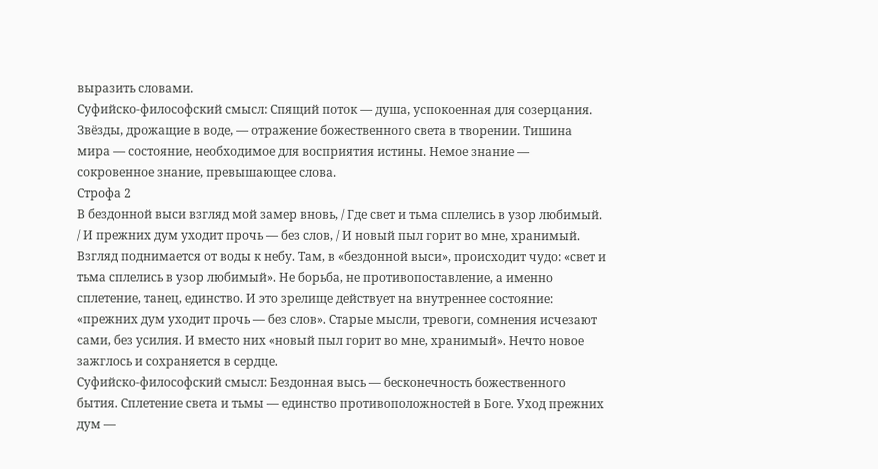выразить словами.
Суфийско-философский смысл: Спящий поток — душа, успокоенная для созерцания. Звёзды, дрожащие в воде, — отражение божественного света в творении. Тишина мира — состояние, необходимое для восприятия истины. Немое знание — сокровенное знание, превышающее слова.
Строфа 2
В бездонной выси взгляд мой замер вновь, / Где свет и тьма сплелись в узор любимый. / И прежних дум уходит прочь — без слов, / И новый пыл горит во мне, хранимый.
Взгляд поднимается от воды к небу. Там, в «бездонной выси», происходит чудо: «свет и тьма сплелись в узор любимый». Не борьба, не противопоставление, а именно сплетение, танец, единство. И это зрелище действует на внутреннее состояние: «прежних дум уходит прочь — без слов». Старые мысли, тревоги, сомнения исчезают сами, без усилия. И вместо них «новый пыл горит во мне, хранимый». Нечто новое зажглось и сохраняется в сердце.
Суфийско-философский смысл: Бездонная высь — бесконечность божественного бытия. Сплетение света и тьмы — единство противоположностей в Боге. Уход прежних дум —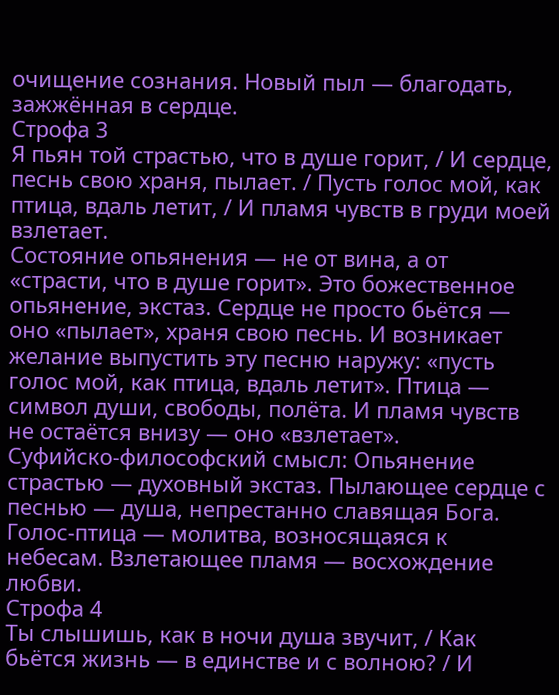очищение сознания. Новый пыл — благодать, зажжённая в сердце.
Строфа 3
Я пьян той страстью, что в душе горит, / И сердце, песнь свою храня, пылает. / Пусть голос мой, как птица, вдаль летит, / И пламя чувств в груди моей взлетает.
Состояние опьянения — не от вина, а от «страсти, что в душе горит». Это божественное опьянение, экстаз. Сердце не просто бьётся — оно «пылает», храня свою песнь. И возникает желание выпустить эту песню наружу: «пусть голос мой, как птица, вдаль летит». Птица — символ души, свободы, полёта. И пламя чувств не остаётся внизу — оно «взлетает».
Суфийско-философский смысл: Опьянение страстью — духовный экстаз. Пылающее сердце с песнью — душа, непрестанно славящая Бога. Голос-птица — молитва, возносящаяся к небесам. Взлетающее пламя — восхождение любви.
Строфа 4
Ты слышишь, как в ночи душа звучит, / Как бьётся жизнь — в единстве и с волною? / И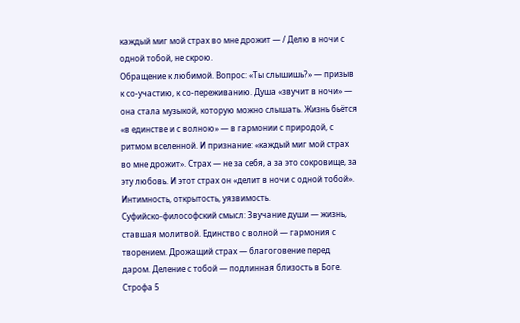каждый миг мой страх во мне дрожит — / Делю в ночи с одной тобой, не скрою.
Обращение к любимой. Вопрос: «Ты слышишь?» — призыв к со-участию, к со-переживанию. Душа «звучит в ночи» — она стала музыкой, которую можно слышать. Жизнь бьётся «в единстве и с волною» — в гармонии с природой, с ритмом вселенной. И признание: «каждый миг мой страх во мне дрожит». Страх — не за себя, а за это сокровище, за эту любовь. И этот страх он «делит в ночи с одной тобой». Интимность, открытость, уязвимость.
Суфийско-философский смысл: Звучание души — жизнь, ставшая молитвой. Единство с волной — гармония с творением. Дрожащий страх — благоговение перед даром. Деление с тобой — подлинная близость в Боге.
Строфа 5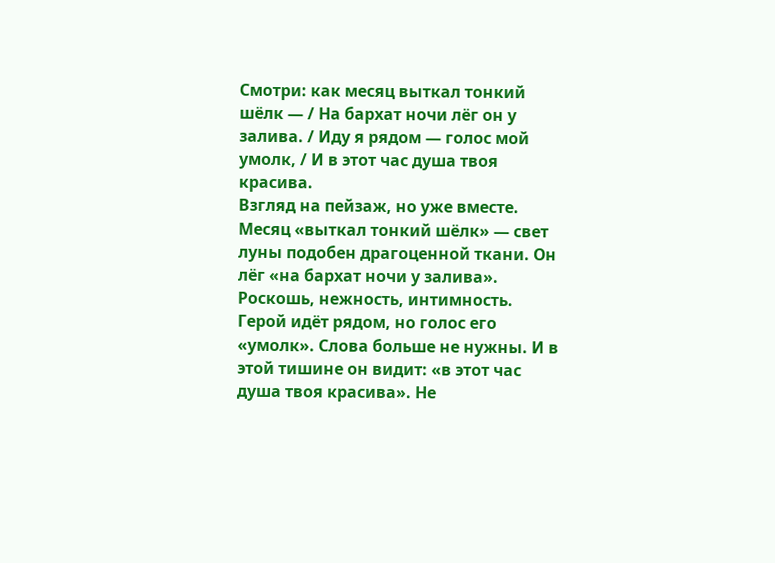Смотри: как месяц выткал тонкий шёлк — / На бархат ночи лёг он у залива. / Иду я рядом — голос мой умолк, / И в этот час душа твоя красива.
Взгляд на пейзаж, но уже вместе. Месяц «выткал тонкий шёлк» — свет луны подобен драгоценной ткани. Он лёг «на бархат ночи у залива». Роскошь, нежность, интимность. Герой идёт рядом, но голос его «умолк». Слова больше не нужны. И в этой тишине он видит: «в этот час душа твоя красива». Не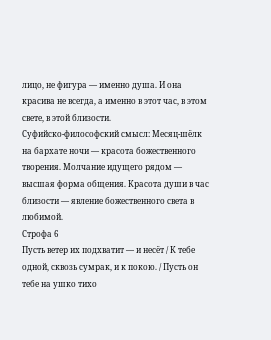лицо, не фигура — именно душа. И она красива не всегда, а именно в этот час, в этом свете, в этой близости.
Суфийско-философский смысл: Месяц-шёлк на бархате ночи — красота божественного творения. Молчание идущего рядом — высшая форма общения. Красота души в час близости — явление божественного света в любимой.
Строфа 6
Пусть ветер их подхватит — и несёт / К тебе одной, сквозь сумрак, и к покою. / Пусть он тебе на ушко тихо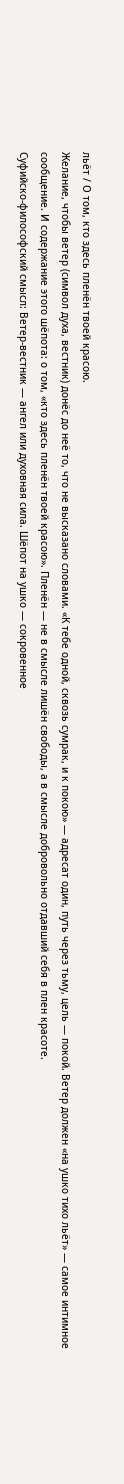льёт / О том, кто здесь пленён твоей красою.
Желание, чтобы ветер (символ духа, вестник) донёс до неё то, что не высказано словами. «К тебе одной, сквозь сумрак, и к покою» — адресат один, путь через тьму, цель — покой. Ветер должен «на ушко тихо льёт» — самое интимное сообщение. И содержание этого шёпота: о том, «кто здесь пленён твоей красою». Пленён — не в смысле лишён свободы, а в смысле добровольно отдавший себя в плен красоте.
Суфийско-философский смысл: Ветер-вестник — ангел или духовная сила. Шёпот на ушко — сокровенное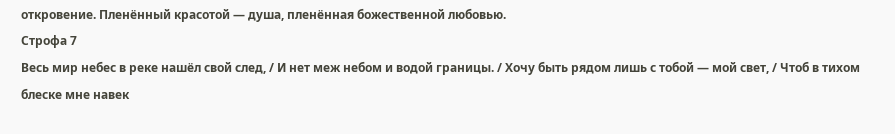откровение. Пленённый красотой — душа, пленённая божественной любовью.
Строфа 7
Весь мир небес в реке нашёл свой след, / И нет меж небом и водой границы. / Хочу быть рядом лишь с тобой — мой свет, / Чтоб в тихом блеске мне навек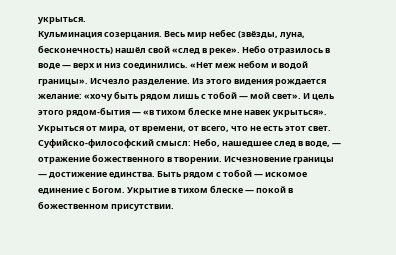укрыться.
Кульминация созерцания. Весь мир небес (звёзды, луна, бесконечность) нашёл свой «след в реке». Небо отразилось в воде — верх и низ соединились. «Нет меж небом и водой границы». Исчезло разделение. Из этого видения рождается желание: «хочу быть рядом лишь с тобой — мой свет». И цель этого рядом-бытия — «в тихом блеске мне навек укрыться». Укрыться от мира, от времени, от всего, что не есть этот свет.
Суфийско-философский смысл: Небо, нашедшее след в воде, — отражение божественного в творении. Исчезновение границы — достижение единства. Быть рядом с тобой — искомое единение с Богом. Укрытие в тихом блеске — покой в божественном присутствии.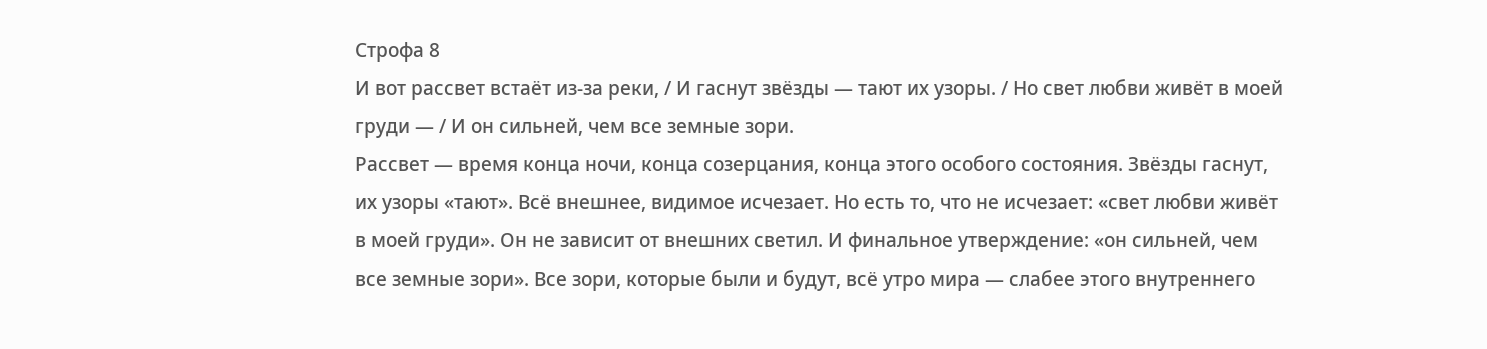Строфа 8
И вот рассвет встаёт из-за реки, / И гаснут звёзды — тают их узоры. / Но свет любви живёт в моей груди — / И он сильней, чем все земные зори.
Рассвет — время конца ночи, конца созерцания, конца этого особого состояния. Звёзды гаснут, их узоры «тают». Всё внешнее, видимое исчезает. Но есть то, что не исчезает: «свет любви живёт в моей груди». Он не зависит от внешних светил. И финальное утверждение: «он сильней, чем все земные зори». Все зори, которые были и будут, всё утро мира — слабее этого внутреннего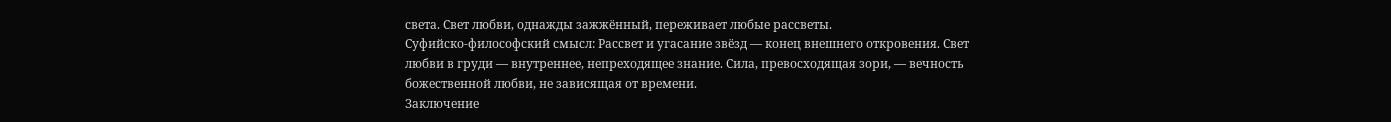света. Свет любви, однажды зажжённый, переживает любые рассветы.
Суфийско-философский смысл: Рассвет и угасание звёзд — конец внешнего откровения. Свет любви в груди — внутреннее, непреходящее знание. Сила, превосходящая зори, — вечность божественной любви, не зависящая от времени.
Заключение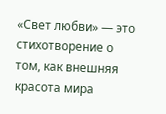«Свет любви» — это стихотворение о том, как внешняя красота мира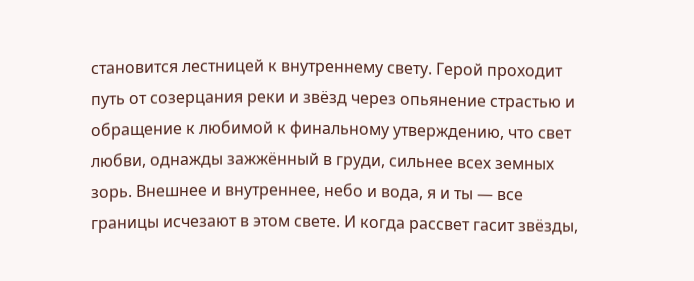становится лестницей к внутреннему свету. Герой проходит путь от созерцания реки и звёзд через опьянение страстью и обращение к любимой к финальному утверждению, что свет любви, однажды зажжённый в груди, сильнее всех земных зорь. Внешнее и внутреннее, небо и вода, я и ты — все границы исчезают в этом свете. И когда рассвет гасит звёзды,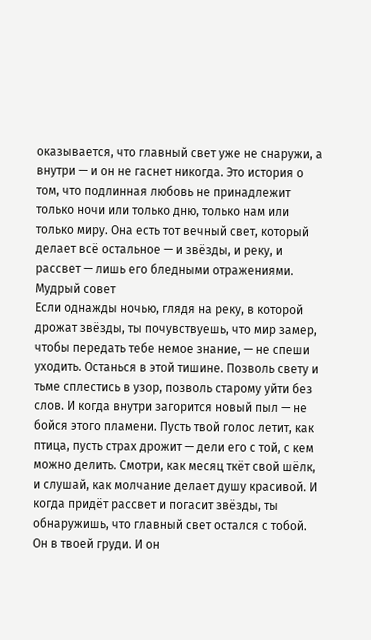оказывается, что главный свет уже не снаружи, а внутри — и он не гаснет никогда. Это история о том, что подлинная любовь не принадлежит только ночи или только дню, только нам или только миру. Она есть тот вечный свет, который делает всё остальное — и звёзды, и реку, и рассвет — лишь его бледными отражениями.
Мудрый совет
Если однажды ночью, глядя на реку, в которой дрожат звёзды, ты почувствуешь, что мир замер, чтобы передать тебе немое знание, — не спеши уходить. Останься в этой тишине. Позволь свету и тьме сплестись в узор, позволь старому уйти без слов. И когда внутри загорится новый пыл — не бойся этого пламени. Пусть твой голос летит, как птица, пусть страх дрожит — дели его с той, с кем можно делить. Смотри, как месяц ткёт свой шёлк, и слушай, как молчание делает душу красивой. И когда придёт рассвет и погасит звёзды, ты обнаружишь, что главный свет остался с тобой. Он в твоей груди. И он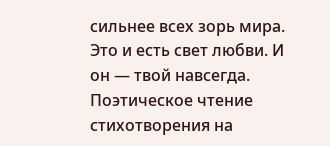сильнее всех зорь мира. Это и есть свет любви. И он — твой навсегда.
Поэтическое чтение стихотворения на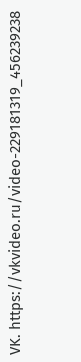VK. https://vkvideo.ru/video-229181319_456239238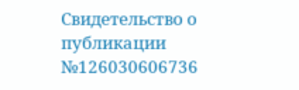Свидетельство о публикации №126030606736